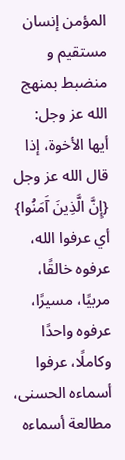المؤمن إنسان مستقيم و منضبط بمنهج الله عز وجل:
أيها الأخوة، إذا قال الله عز وجل
{إِنَّ الَّذِينَ آَمَنُوا}
أي عرفوا الله، عرفوه خالقًا، مربيًا، مسيرًا، عرفوه واحدًا وكاملًا، عرفوا أسماءه الحسنى، مطالعة أسماءه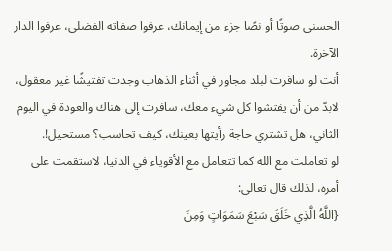الحسنى صوتًا أو نصًا جزء من إيمانك، عرفوا صفاته الفضلى، عرفوا الدار الآخرة.
أنت لو سافرت لبلد مجاور في أثناء الذهاب وجدت تفتيشًا غير معقول، لابدّ من أن يفتشوا كل شيء معك، سافرت إلى هناك والعودة في اليوم الثاني، هل تشتري حاجة رأيتها بعينك، كيف تحاسب؟ مستحيل!.
لو تعاملت مع الله كما تتعامل مع الأقوياء في الدنيا، لاستقمت على أمره، لذلك قال تعالى:
{اللَّهُ الَّذِي خَلَقَ سَبْعَ سَمَوَاتٍ وَمِنَ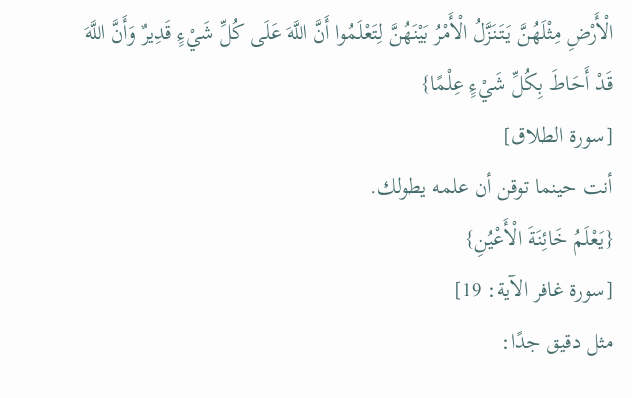الْأَرْضِ مِثْلَهُنَّ يَتَنَزَّلُ الْأَمْرُ بَيْنَهُنَّ لِتَعْلَمُوا أَنَّ اللَّهَ عَلَى كُلِّ شَيْءٍ قَدِيرٌ وَأَنَّ اللَّهَ قَدْ أَحَاطَ بِكُلِّ شَيْءٍ عِلْمًا}
[سورة الطلاق]
أنت حينما توقن أن علمه يطولك.
{يَعْلَمُ خَائِنَةَ الْأَعْيُنِ}
[سورة غافر الآية: 19]
مثل دقيق جدًا: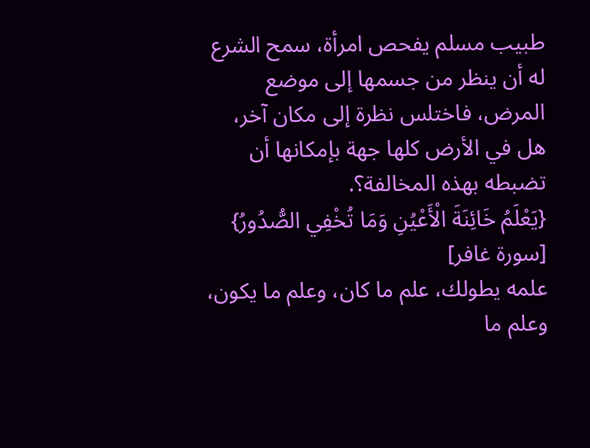طبيب مسلم يفحص امرأة، سمح الشرع له أن ينظر من جسمها إلى موضع المرض، فاختلس نظرة إلى مكان آخر، هل في الأرض كلها جهة بإمكانها أن تضبطه بهذه المخالفة؟.
{يَعْلَمُ خَائِنَةَ الْأَعْيُنِ وَمَا تُخْفِي الصُّدُورُ}
[سورة غافر]
علمه يطولك، علم ما كان، وعلم ما يكون، وعلم ما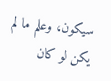سيكون، وعلم ما لم يكن لو كان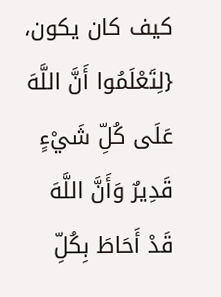كيف كان يكون،
{لِتَعْلَمُوا أَنَّ اللَّهَ عَلَى كُلِّ شَيْءٍ قَدِيرٌ وَأَنَّ اللَّهَ قَدْ أَحَاطَ بِكُلِّ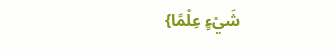شَيْءٍ عِلْمًا}